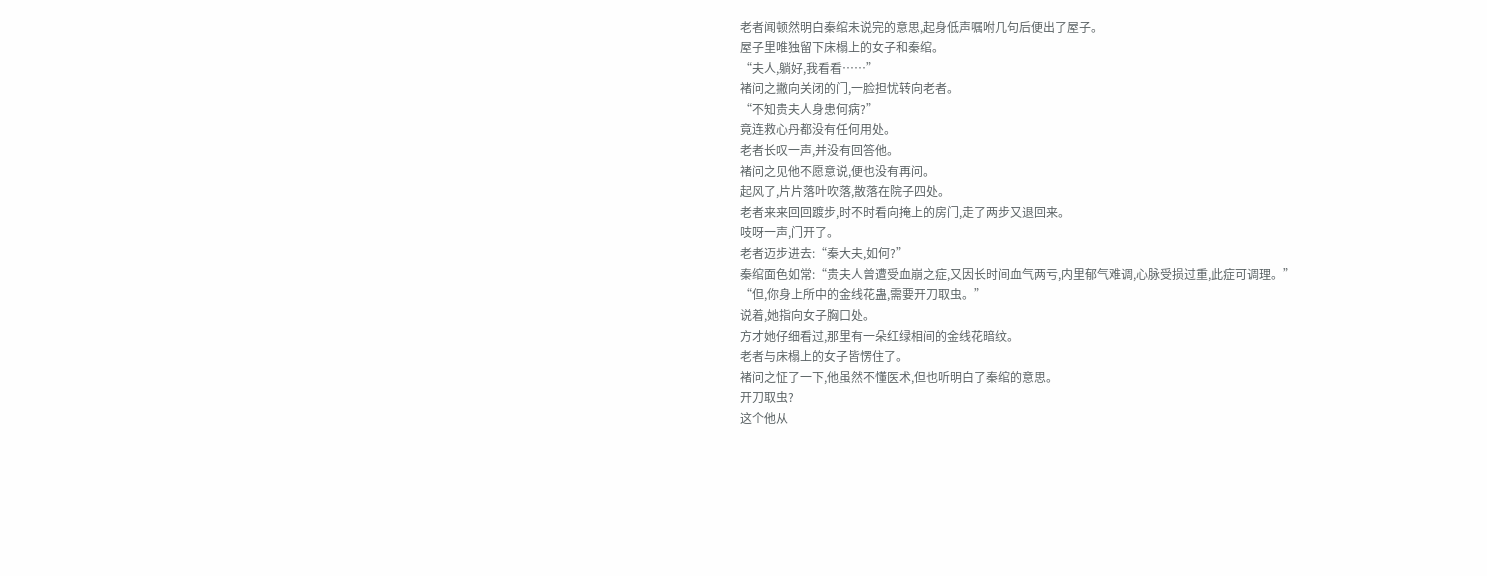老者闻顿然明白秦绾未说完的意思,起身低声嘱咐几句后便出了屋子。
屋子里唯独留下床榻上的女子和秦绾。
“夫人,躺好,我看看……”
褚问之撇向关闭的门,一脸担忧转向老者。
“不知贵夫人身患何病?”
竟连救心丹都没有任何用处。
老者长叹一声,并没有回答他。
褚问之见他不愿意说,便也没有再问。
起风了,片片落叶吹落,散落在院子四处。
老者来来回回踱步,时不时看向掩上的房门,走了两步又退回来。
吱呀一声,门开了。
老者迈步进去:“秦大夫,如何?”
秦绾面色如常:“贵夫人曾遭受血崩之症,又因长时间血气两亏,内里郁气难调,心脉受损过重,此症可调理。”
“但,你身上所中的金线花蛊,需要开刀取虫。”
说着,她指向女子胸口处。
方才她仔细看过,那里有一朵红绿相间的金线花暗纹。
老者与床榻上的女子皆愣住了。
褚问之怔了一下,他虽然不懂医术,但也听明白了秦绾的意思。
开刀取虫?
这个他从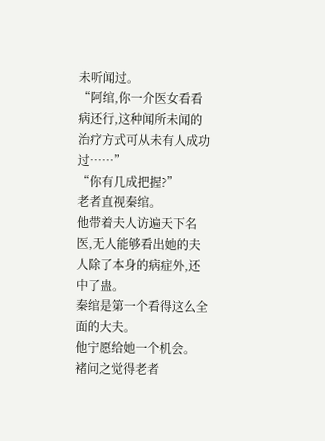未听闻过。
“阿绾,你一介医女看看病还行,这种闻所未闻的治疗方式可从未有人成功过……”
“你有几成把握?”
老者直视秦绾。
他带着夫人访遍天下名医,无人能够看出她的夫人除了本身的病症外,还中了蛊。
秦绾是第一个看得这么全面的大夫。
他宁愿给她一个机会。
褚问之觉得老者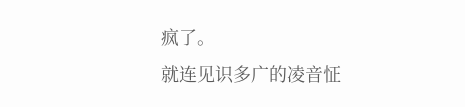疯了。
就连见识多广的凌音怔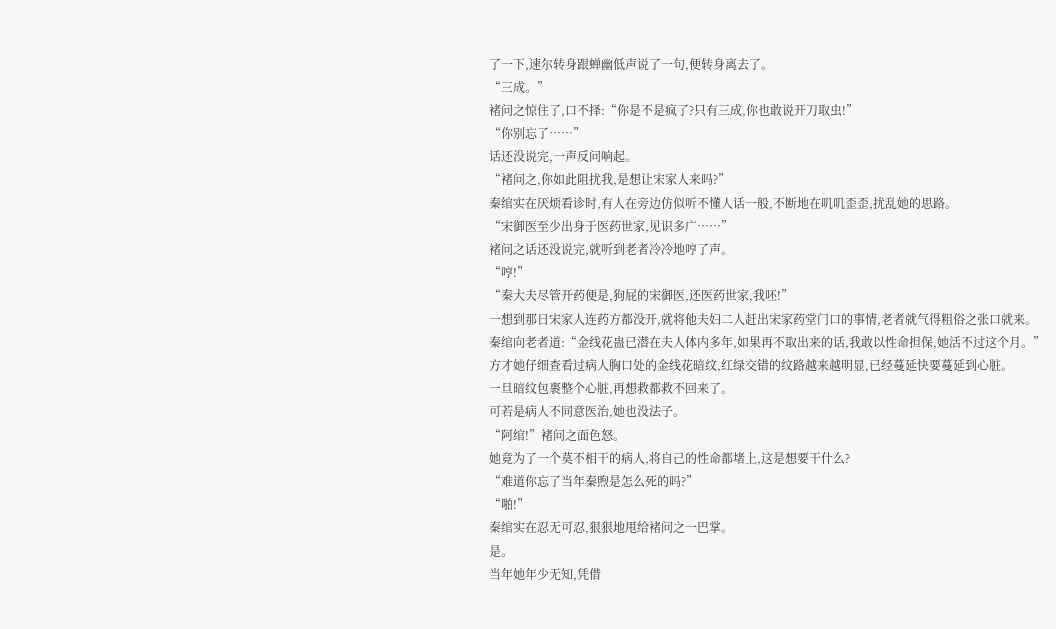了一下,速尔转身跟蝉幽低声说了一句,便转身离去了。
“三成。”
褚问之惊住了,口不择:“你是不是疯了?只有三成,你也敢说开刀取虫!”
“你别忘了……”
话还没说完,一声反问响起。
“褚问之,你如此阻扰我,是想让宋家人来吗?”
秦绾实在厌烦看诊时,有人在旁边仿似听不懂人话一般,不断地在叽叽歪歪,扰乱她的思路。
“宋御医至少出身于医药世家,见识多广……”
褚问之话还没说完,就听到老者冷冷地哼了声。
“哼!”
“秦大夫尽管开药便是,狗屁的宋御医,还医药世家,我呸!”
一想到那日宋家人连药方都没开,就将他夫妇二人赶出宋家药堂门口的事情,老者就气得粗俗之张口就来。
秦绾向老者道:“金线花蛊已潜在夫人体内多年,如果再不取出来的话,我敢以性命担保,她活不过这个月。”
方才她仔细查看过病人胸口处的金线花暗纹,红绿交错的纹路越来越明显,已经蔓延快要蔓延到心脏。
一旦暗纹包裹整个心脏,再想救都救不回来了。
可若是病人不同意医治,她也没法子。
“阿绾!”褚问之面色怒。
她竟为了一个莫不相干的病人,将自己的性命都堵上,这是想要干什么?
“难道你忘了当年秦煦是怎么死的吗?”
“啪!”
秦绾实在忍无可忍,狠狠地甩给褚问之一巴掌。
是。
当年她年少无知,凭借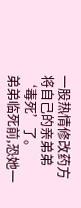一股热情修改药方将自己的亲弟弟‘毒死’了。
弟弟临死前,恐她一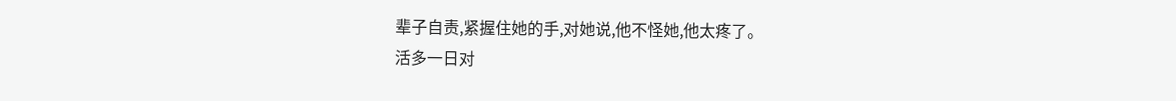辈子自责,紧握住她的手,对她说,他不怪她,他太疼了。
活多一日对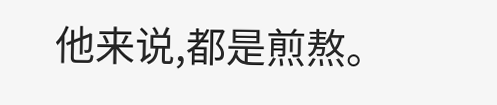他来说,都是煎熬。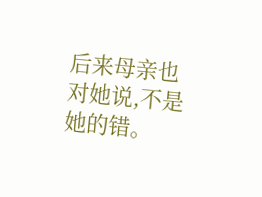后来母亲也对她说,不是她的错。